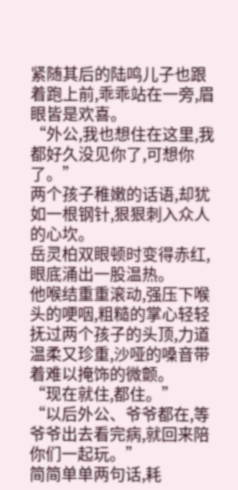紧随其后的陆鸣儿子也跟着跑上前,乖乖站在一旁,眉眼皆是欢喜。
“外公,我也想住在这里,我都好久没见你了,可想你了。”
两个孩子稚嫩的话语,却犹如一根钢针,狠狠刺入众人的心坎。
岳灵柏双眼顿时变得赤红,眼底涌出一股温热。
他喉结重重滚动,强压下喉头的哽咽,粗糙的掌心轻轻抚过两个孩子的头顶,力道温柔又珍重,沙哑的嗓音带着难以掩饰的微颤。
“现在就住,都住。”
“以后外公、爷爷都在,等爷爷出去看完病,就回来陪你们一起玩。”
简简单单两句话,耗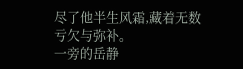尽了他半生风霜,藏着无数亏欠与弥补。
一旁的岳静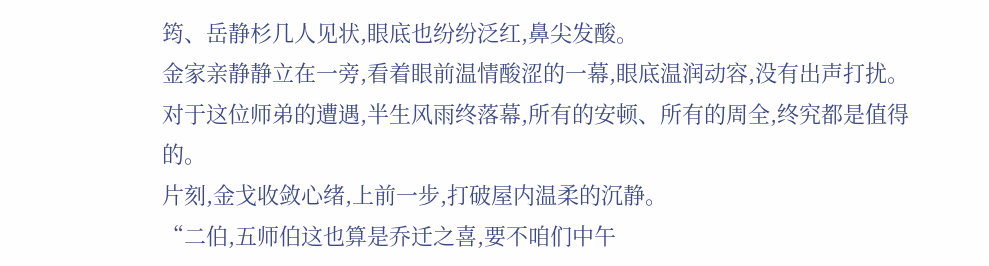筠、岳静杉几人见状,眼底也纷纷泛红,鼻尖发酸。
金家亲静静立在一旁,看着眼前温情酸涩的一幕,眼底温润动容,没有出声打扰。
对于这位师弟的遭遇,半生风雨终落幕,所有的安顿、所有的周全,终究都是值得的。
片刻,金戈收敛心绪,上前一步,打破屋内温柔的沉静。
“二伯,五师伯这也算是乔迁之喜,要不咱们中午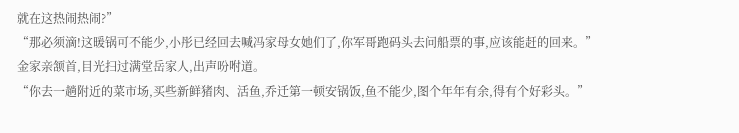就在这热闹热闹?”
“那必须滴!这暖锅可不能少,小彤已经回去喊冯家母女她们了,你军哥跑码头去问船票的事,应该能赶的回来。”
金家亲颔首,目光扫过满堂岳家人,出声吩咐道。
“你去一趟附近的菜市场,买些新鲜猪肉、活鱼,乔迁第一顿安锅饭,鱼不能少,图个年年有余,得有个好彩头。”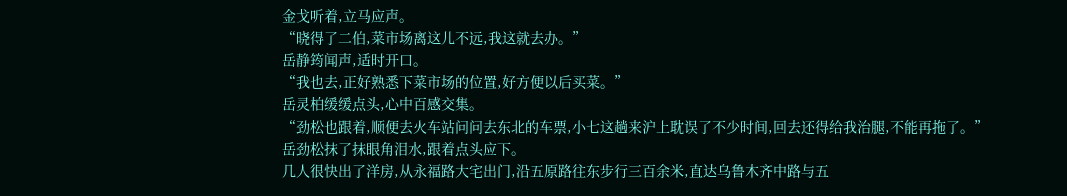金戈听着,立马应声。
“晓得了二伯,菜市场离这儿不远,我这就去办。”
岳静筠闻声,适时开口。
“我也去,正好熟悉下菜市场的位置,好方便以后买菜。”
岳灵柏缓缓点头,心中百感交集。
“劲松也跟着,顺便去火车站问问去东北的车票,小七这趟来沪上耽误了不少时间,回去还得给我治腿,不能再拖了。”
岳劲松抹了抹眼角泪水,跟着点头应下。
几人很快出了洋房,从永福路大宅出门,沿五原路往东步行三百余米,直达乌鲁木齐中路与五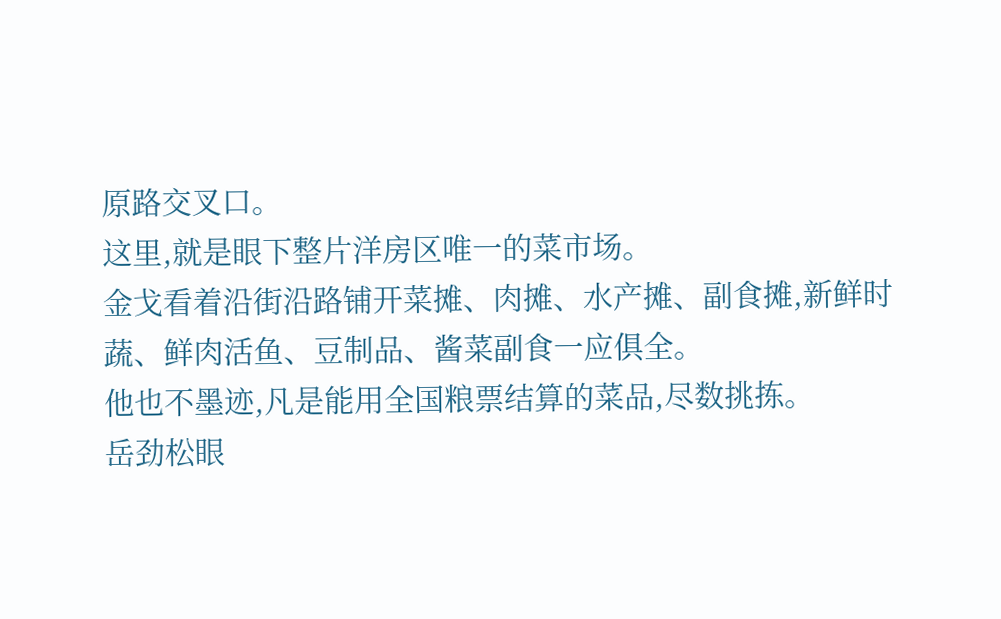原路交叉口。
这里,就是眼下整片洋房区唯一的菜市场。
金戈看着沿街沿路铺开菜摊、肉摊、水产摊、副食摊,新鲜时蔬、鲜肉活鱼、豆制品、酱菜副食一应俱全。
他也不墨迹,凡是能用全国粮票结算的菜品,尽数挑拣。
岳劲松眼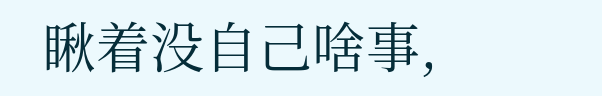瞅着没自己啥事,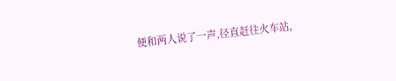便和两人说了一声,径直赶往火车站,